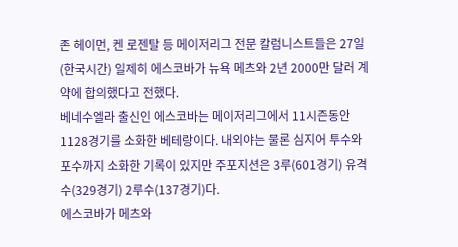존 헤이먼, 켄 로젠탈 등 메이저리그 전문 칼럼니스트들은 27일(한국시간) 일제히 에스코바가 뉴욕 메츠와 2년 2000만 달러 계약에 합의했다고 전했다.
베네수엘라 출신인 에스코바는 메이저리그에서 11시즌동안 1128경기를 소화한 베테랑이다. 내외야는 물론 심지어 투수와 포수까지 소화한 기록이 있지만 주포지션은 3루(601경기) 유격수(329경기) 2루수(137경기)다.
에스코바가 메츠와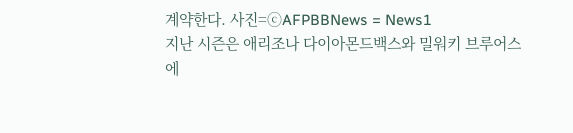계약한다. 사진=ⓒAFPBBNews = News1
지난 시즌은 애리조나 다이아몬드백스와 밀워키 브루어스에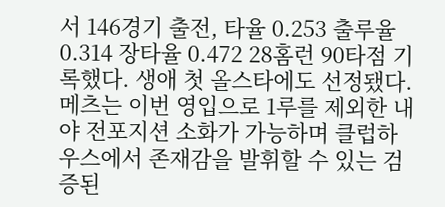서 146경기 출전, 타율 0.253 출루율 0.314 장타율 0.472 28홈런 90타점 기록했다. 생애 첫 올스타에도 선정됐다.
메츠는 이번 영입으로 1루를 제외한 내야 전포지션 소화가 가능하며 클럽하우스에서 존재감을 발휘할 수 있는 검증된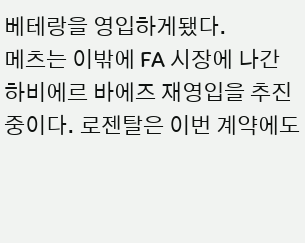베테랑을 영입하게됐다.
메츠는 이밖에 FA 시장에 나간 하비에르 바에즈 재영입을 추진중이다. 로젠탈은 이번 계약에도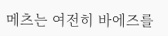메츠는 여전히 바에즈를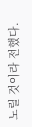노릴 것이라 전했다.